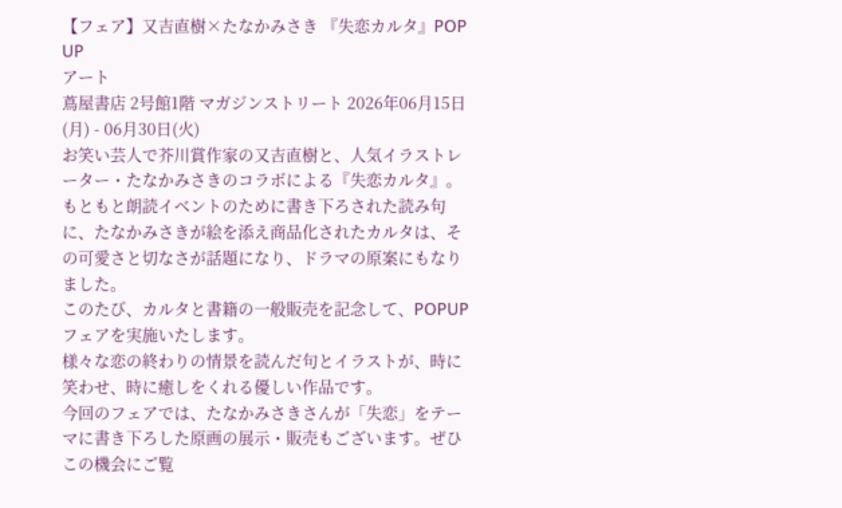【フェア】又吉直樹×たなかみさき 『失恋カルタ』POP UP
アート
蔦屋書店 2号館1階 マガジンストリート 2026年06月15日(月) - 06月30日(火)
お笑い芸人で芥川賞作家の又吉直樹と、人気イラストレーター・たなかみさきのコラボによる『失恋カルタ』。
もともと朗読イベントのために書き下ろされた読み句に、たなかみさきが絵を添え商品化されたカルタは、その可愛さと切なさが話題になり、ドラマの原案にもなりました。
このたび、カルタと書籍の一般販売を記念して、POPUPフェアを実施いたします。
様々な恋の終わりの情景を読んだ句とイラストが、時に笑わせ、時に癒しをくれる優しい作品です。
今回のフェアでは、たなかみさきさんが「失恋」をテーマに書き下ろした原画の展示・販売もございます。ぜひこの機会にご覧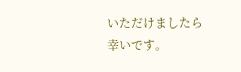いただけましたら幸いです。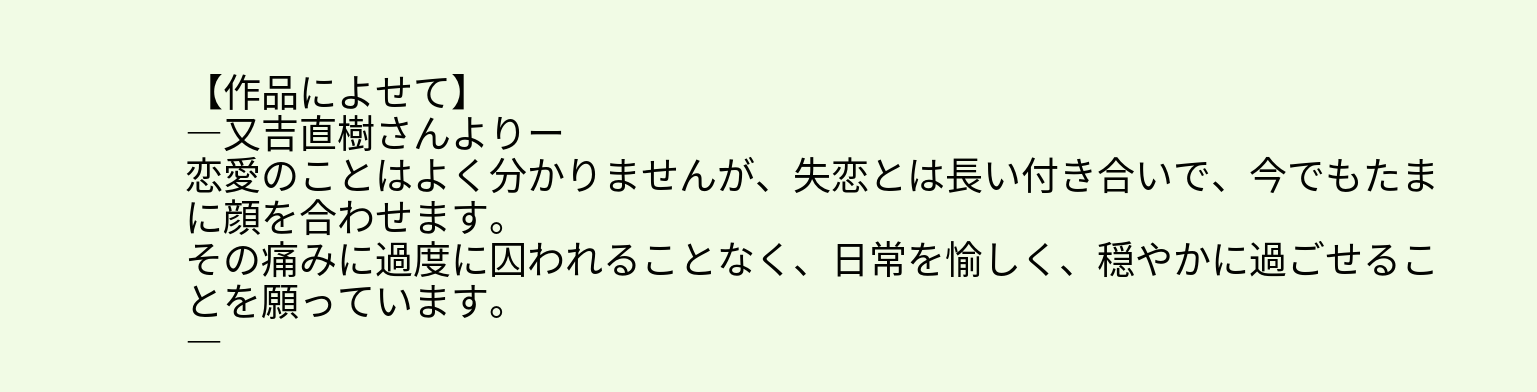【作品によせて】
―又吉直樹さんよりー
恋愛のことはよく分かりませんが、失恋とは長い付き合いで、今でもたまに顔を合わせます。
その痛みに過度に囚われることなく、日常を愉しく、穏やかに過ごせることを願っています。
―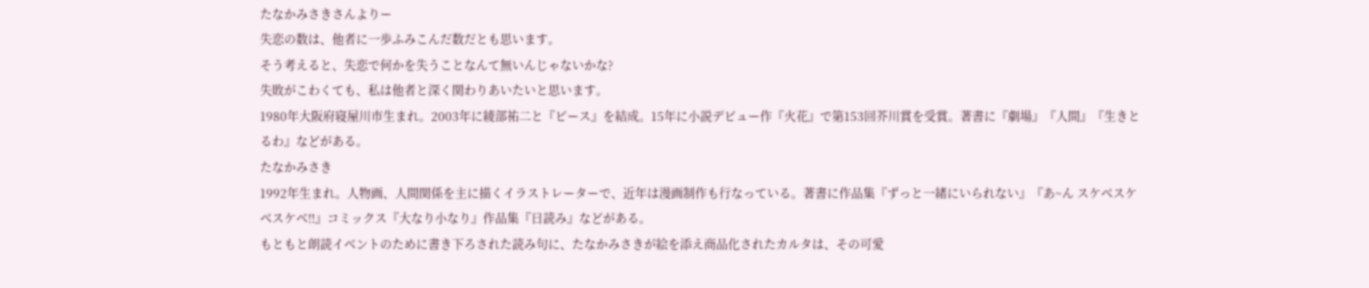たなかみさきさんよりー
失恋の数は、他者に一歩ふみこんだ数だとも思います。
そう考えると、失恋で何かを失うことなんて無いんじゃないかな?
失敗がこわくても、私は他者と深く関わりあいたいと思います。
1980年大阪府寝屋川市生まれ。2003年に綾部祐二と『ピース』を結成。15年に小説デビュー作『火花』で第153回芥川賞を受賞。著書に『劇場』『人間』『生きとるわ』などがある。
たなかみさき
1992年生まれ。人物画、人間関係を主に描くイラストレーターで、近年は漫画制作も行なっている。著書に作品集『ずっと一緒にいられない』『あ~ん スケベスケベスケベ‼』コミックス『大なり小なり』作品集『日読み』などがある。
もともと朗読イベントのために書き下ろされた読み句に、たなかみさきが絵を添え商品化されたカルタは、その可愛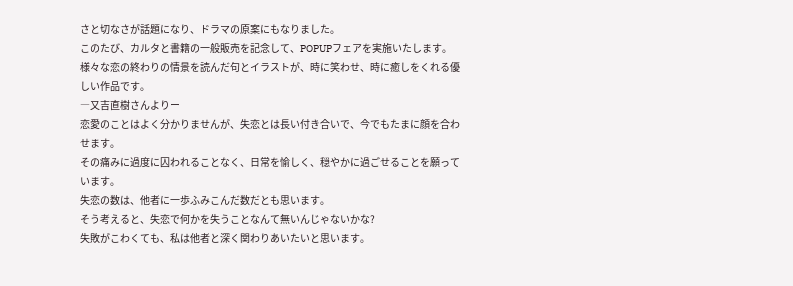さと切なさが話題になり、ドラマの原案にもなりました。
このたび、カルタと書籍の一般販売を記念して、POPUPフェアを実施いたします。
様々な恋の終わりの情景を読んだ句とイラストが、時に笑わせ、時に癒しをくれる優しい作品です。
―又吉直樹さんよりー
恋愛のことはよく分かりませんが、失恋とは長い付き合いで、今でもたまに顔を合わせます。
その痛みに過度に囚われることなく、日常を愉しく、穏やかに過ごせることを願っています。
失恋の数は、他者に一歩ふみこんだ数だとも思います。
そう考えると、失恋で何かを失うことなんて無いんじゃないかな?
失敗がこわくても、私は他者と深く関わりあいたいと思います。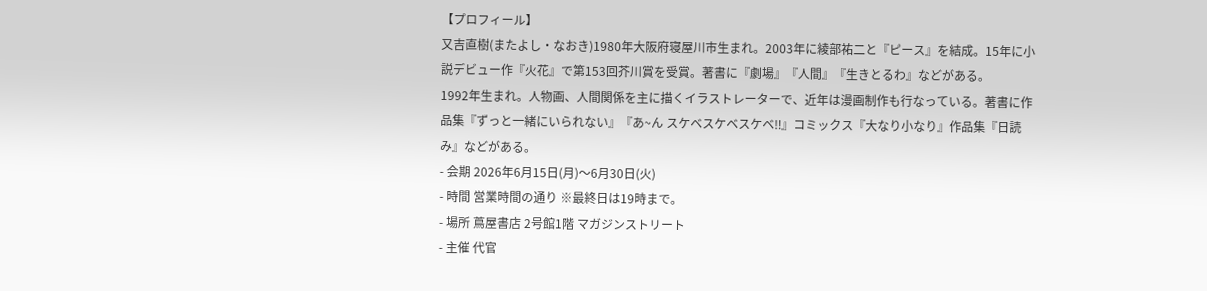【プロフィール】
又吉直樹(またよし・なおき)1980年大阪府寝屋川市生まれ。2003年に綾部祐二と『ピース』を結成。15年に小説デビュー作『火花』で第153回芥川賞を受賞。著書に『劇場』『人間』『生きとるわ』などがある。
1992年生まれ。人物画、人間関係を主に描くイラストレーターで、近年は漫画制作も行なっている。著書に作品集『ずっと一緒にいられない』『あ~ん スケベスケベスケベ‼』コミックス『大なり小なり』作品集『日読み』などがある。
- 会期 2026年6月15日(月)〜6月30日(火)
- 時間 営業時間の通り ※最終日は19時まで。
- 場所 蔦屋書店 2号館1階 マガジンストリート
- 主催 代官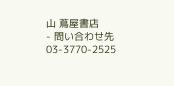山 蔦屋書店
- 問い合わせ先 03-3770-2525